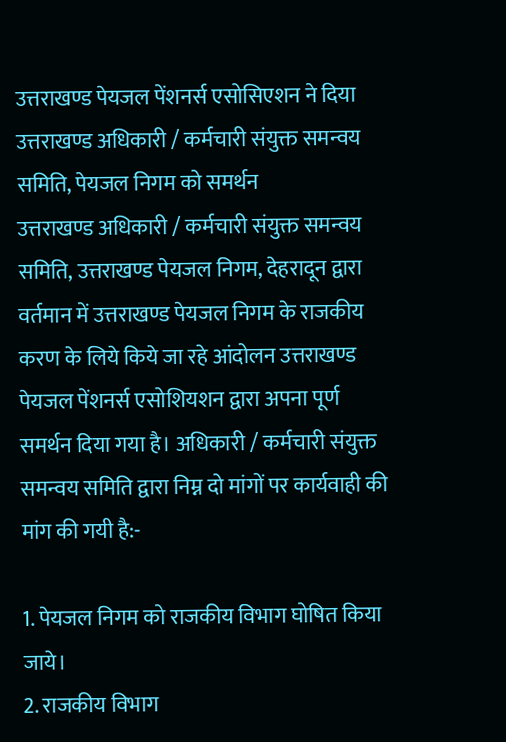उत्तराखण्ड पेयजल पेंशनर्स एसोसिएशन ने दिया उत्तराखण्ड अधिकारी / कर्मचारी संयुक्त समन्वय समिति, पेयजल निगम को समर्थन
उत्तराखण्ड अधिकारी / कर्मचारी संयुक्त समन्वय समिति, उत्तराखण्ड पेयजल निगम, देहरादून द्वारा वर्तमान में उत्तराखण्ड पेयजल निगम के राजकीय करण के लिये किये जा रहे आंदोलन उत्तराखण्ड पेयजल पेंशनर्स एसोशियशन द्वारा अपना पूर्ण समर्थन दिया गया है। अधिकारी / कर्मचारी संयुक्त समन्वय समिति द्वारा निम्न दो मांगों पर कार्यवाही की मांग की गयी है:-

1. पेयजल निगम को राजकीय विभाग घोषित किया जाये।
2. राजकीय विभाग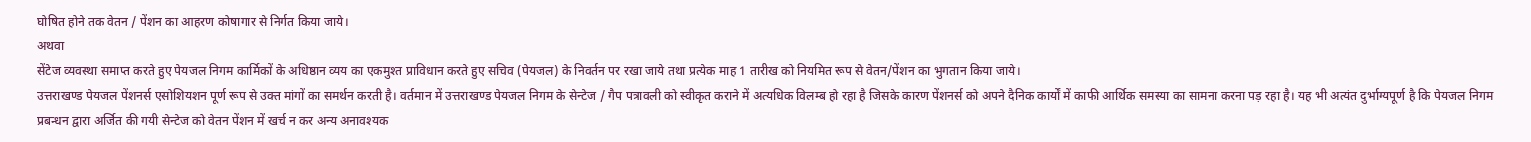घोषित होने तक वेतन / पेंशन का आहरण कोषागार से निर्गत किया जाये।
अथवा
सेंटेज व्यवस्था समाप्त करते हुए पेयजल निगम कार्मिकों के अधिष्ठान व्यय का एकमुश्त प्राविधान करते हुए सचिव (पेयजल) के निवर्तन पर रखा जाये तथा प्रत्येक माह 1 तारीख को नियमित रूप से वेतन/पेंशन का भुगतान किया जाये।
उत्तराखण्ड पेयजल पेंशनर्स एसोशियशन पूर्ण रूप से उक्त मांगों का समर्थन करती है। वर्तमान में उत्तराखण्ड पेयजल निगम के सेन्टेज / गैप पत्रावली को स्वीकृत कराने में अत्यधिक विलम्ब हो रहा है जिसके कारण पेंशनर्स को अपने दैनिक कार्यों में काफी आर्थिक समस्या का सामना करना पड़ रहा है। यह भी अत्यंत दुर्भाग्यपूर्ण है कि पेयजल निगम प्रबन्धन द्वारा अर्जित की गयी सेन्टेज को वेतन पेंशन में खर्च न कर अन्य अनावश्यक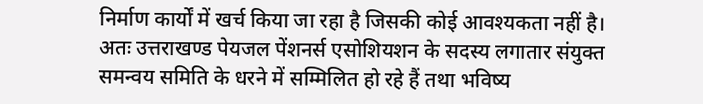निर्माण कार्यों में खर्च किया जा रहा है जिसकी कोई आवश्यकता नहीं है।
अतः उत्तराखण्ड पेयजल पेंशनर्स एसोशियशन के सदस्य लगातार संयुक्त समन्वय समिति के धरने में सम्मिलित हो रहे हैं तथा भविष्य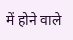में होने वाले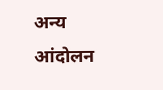अन्य आंदोलन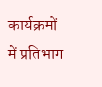कार्यक्रमों में प्रतिभाग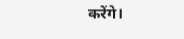करेंगे।